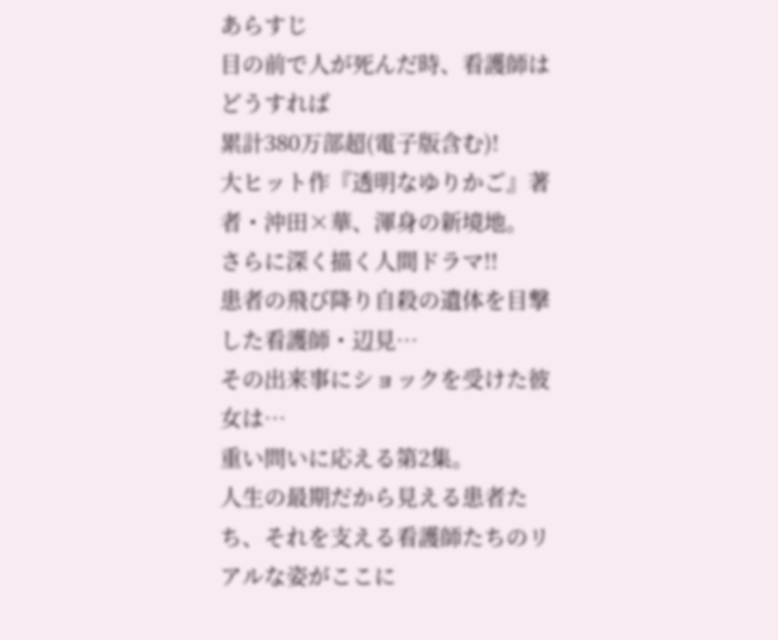あらすじ
目の前で人が死んだ時、看護師はどうすれば
累計380万部超(電子版含む)!
大ヒット作『透明なゆりかご』著者・沖田×華、渾身の新境地。
さらに深く描く人間ドラマ!!
患者の飛び降り自殺の遺体を目撃した看護師・辺見…
その出来事にショックを受けた彼女は…
重い問いに応える第2集。
人生の最期だから見える患者たち、それを支える看護師たちのリアルな姿がここに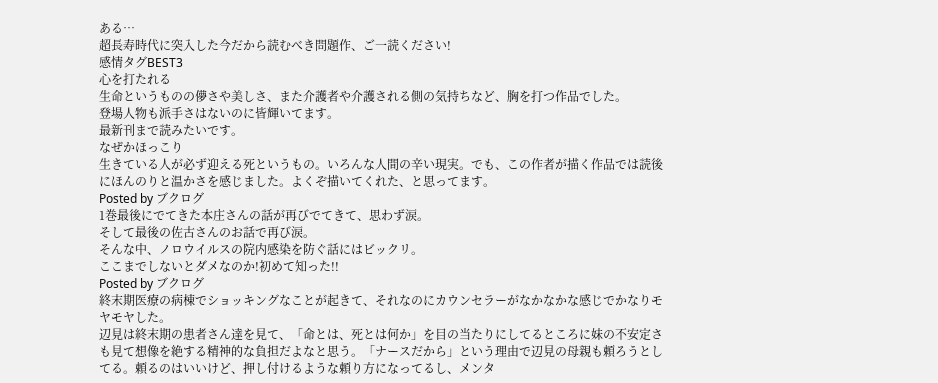ある…
超長寿時代に突入した今だから読むべき問題作、ご一読ください!
感情タグBEST3
心を打たれる
生命というものの儚さや美しさ、また介護者や介護される側の気持ちなど、胸を打つ作品でした。
登場人物も派手さはないのに皆輝いてます。
最新刊まで読みたいです。
なぜかほっこり
生きている人が必ず迎える死というもの。いろんな人間の辛い現実。でも、この作者が描く作品では読後にほんのりと温かさを感じました。よくぞ描いてくれた、と思ってます。
Posted by ブクログ
1巻最後にでてきた本庄さんの話が再びでてきて、思わず涙。
そして最後の佐古さんのお話で再び涙。
そんな中、ノロウイルスの院内感染を防ぐ話にはビックリ。
ここまでしないとダメなのか!初めて知った!!
Posted by ブクログ
終末期医療の病棟でショッキングなことが起きて、それなのにカウンセラーがなかなかな感じでかなりモヤモヤした。
辺見は終末期の患者さん達を見て、「命とは、死とは何か」を目の当たりにしてるところに妹の不安定さも見て想像を絶する精神的な負担だよなと思う。「ナースだから」という理由で辺見の母親も頼ろうとしてる。頼るのはいいけど、押し付けるような頼り方になってるし、メンタ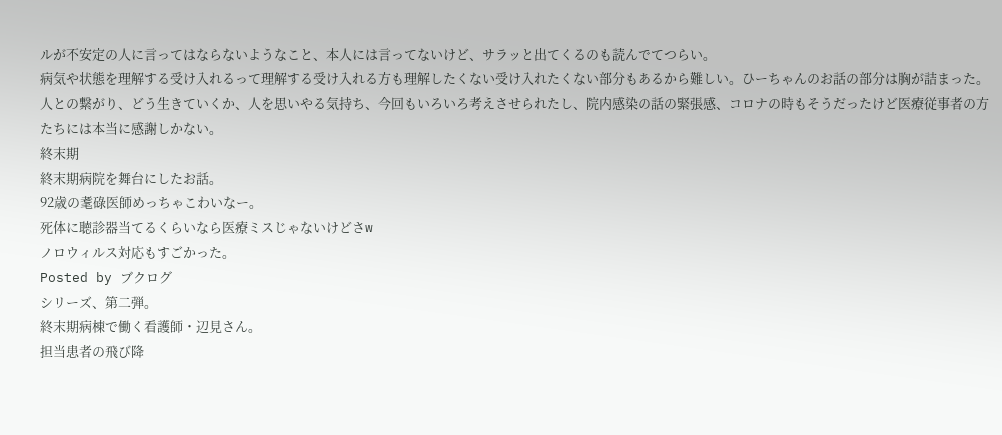ルが不安定の人に言ってはならないようなこと、本人には言ってないけど、サラッと出てくるのも読んでてつらい。
病気や状態を理解する受け入れるって理解する受け入れる方も理解したくない受け入れたくない部分もあるから難しい。ひーちゃんのお話の部分は胸が詰まった。
人との繋がり、どう生きていくか、人を思いやる気持ち、今回もいろいろ考えさせられたし、院内感染の話の緊張感、コロナの時もそうだったけど医療従事者の方たちには本当に感謝しかない。
終末期
終末期病院を舞台にしたお話。
92歳の耄碌医師めっちゃこわいなー。
死体に聴診器当てるくらいなら医療ミスじゃないけどさw
ノロウィルス対応もすごかった。
Posted by ブクログ
シリーズ、第二弾。
終末期病棟で働く看護師・辺見さん。
担当患者の飛び降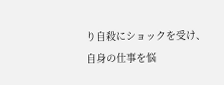り自殺にショックを受け、自身の仕事を悩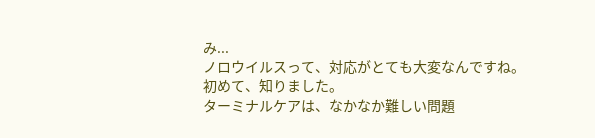み...
ノロウイルスって、対応がとても大変なんですね。
初めて、知りました。
ターミナルケアは、なかなか難しい問題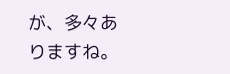が、多々ありますね。